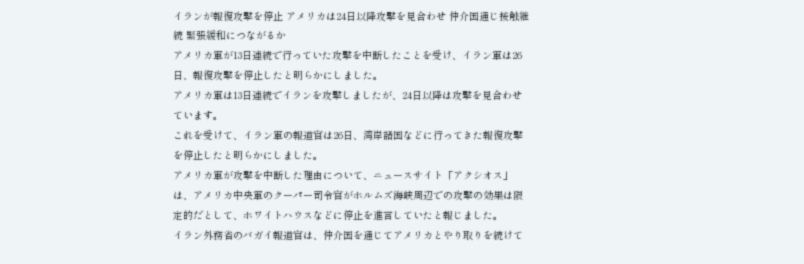イランが報復攻撃を停止 アメリカは24日以降攻撃を見合わせ 仲介国通じ接触継続 緊張緩和につながるか
アメリカ軍が13日連続で行っていた攻撃を中断したことを受け、イラン軍は26日、報復攻撃を停止したと明らかにしました。
アメリカ軍は13日連続でイランを攻撃しましたが、24日以降は攻撃を見合わせています。
これを受けて、イラン軍の報道官は26日、湾岸諸国などに行ってきた報復攻撃を停止したと明らかにしました。
アメリカ軍が攻撃を中断した理由について、ニュースサイト「アクシオス」は、アメリカ中央軍のクーパー司令官がホルムズ海峡周辺での攻撃の効果は限定的だとして、ホワイトハウスなどに停止を進言していたと報じました。
イラン外務省のバガイ報道官は、仲介国を通じてアメリカとやり取りを続けて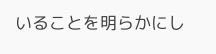いることを明らかにし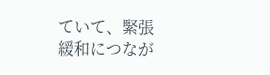ていて、緊張緩和につなが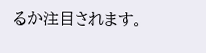るか注目されます。